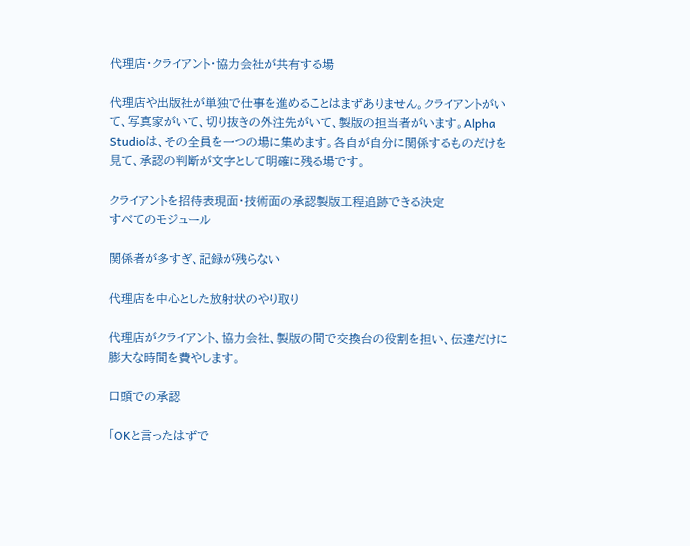代理店・クライアント・協力会社が共有する場

代理店や出版社が単独で仕事を進めることはまずありません。クライアントがいて、写真家がいて、切り抜きの外注先がいて、製版の担当者がいます。Alpha Studioは、その全員を一つの場に集めます。各自が自分に関係するものだけを見て、承認の判断が文字として明確に残る場です。

クライアントを招待表現面・技術面の承認製版工程追跡できる決定
すべてのモジュール

関係者が多すぎ、記録が残らない

代理店を中心とした放射状のやり取り

代理店がクライアント、協力会社、製版の間で交換台の役割を担い、伝達だけに膨大な時間を費やします。

口頭での承認

「OKと言ったはずで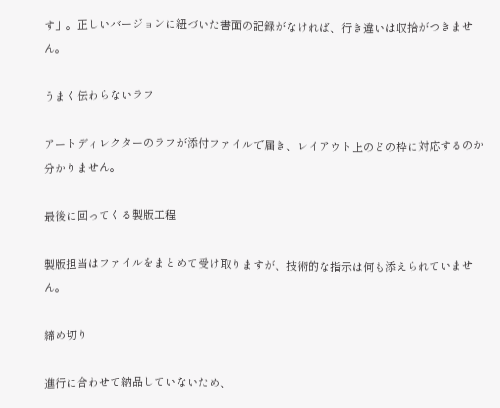す」。正しいバージョンに紐づいた書面の記録がなければ、行き違いは収拾がつきません。

うまく伝わらないラフ

アートディレクターのラフが添付ファイルで届き、レイアウト上のどの枠に対応するのか分かりません。

最後に回ってくる製版工程

製版担当はファイルをまとめて受け取りますが、技術的な指示は何も添えられていません。

締め切り

進行に合わせて納品していないため、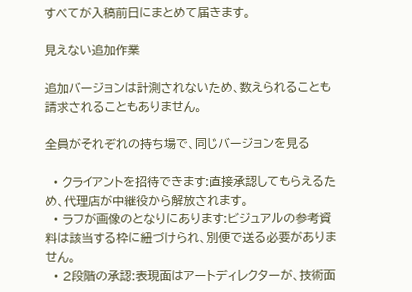すべてが入稿前日にまとめて届きます。

見えない追加作業

追加バージョンは計測されないため、数えられることも請求されることもありません。

全員がそれぞれの持ち場で、同じバージョンを見る

  • クライアントを招待できます:直接承認してもらえるため、代理店が中継役から解放されます。
  • ラフが画像のとなりにあります:ビジュアルの参考資料は該当する枠に紐づけられ、別便で送る必要がありません。
  • 2段階の承認:表現面はアートディレクターが、技術面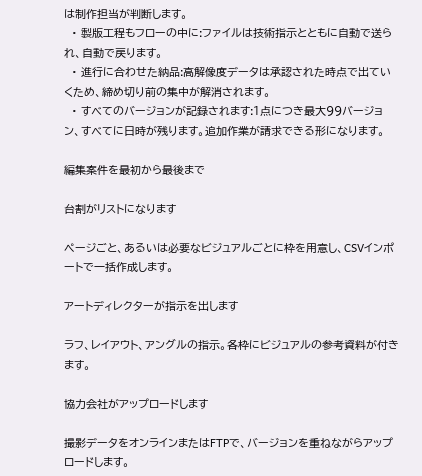は制作担当が判断します。
  • 製版工程もフローの中に:ファイルは技術指示とともに自動で送られ、自動で戻ります。
  • 進行に合わせた納品:高解像度データは承認された時点で出ていくため、締め切り前の集中が解消されます。
  • すべてのバージョンが記録されます:1点につき最大99バージョン、すべてに日時が残ります。追加作業が請求できる形になります。

編集案件を最初から最後まで

台割がリストになります

ページごと、あるいは必要なビジュアルごとに枠を用意し、CSVインポートで一括作成します。

アートディレクターが指示を出します

ラフ、レイアウト、アングルの指示。各枠にビジュアルの参考資料が付きます。

協力会社がアップロードします

撮影データをオンラインまたはFTPで、バージョンを重ねながらアップロードします。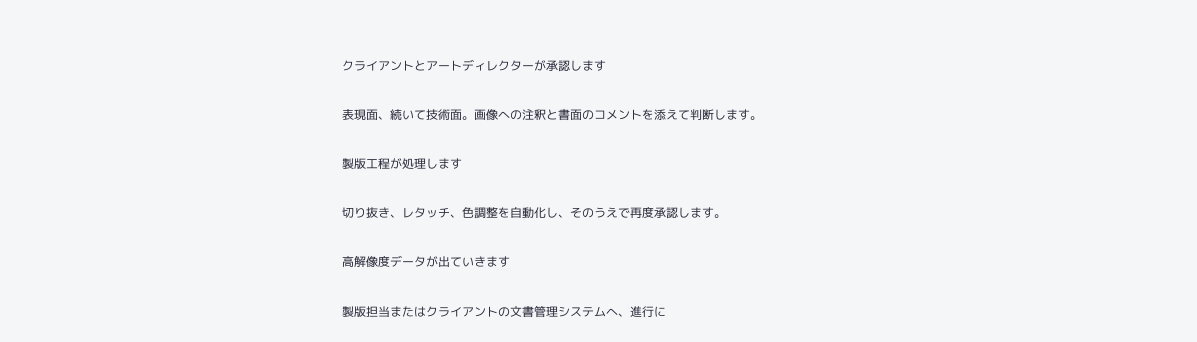クライアントとアートディレクターが承認します

表現面、続いて技術面。画像への注釈と書面のコメントを添えて判断します。

製版工程が処理します

切り抜き、レタッチ、色調整を自動化し、そのうえで再度承認します。

高解像度データが出ていきます

製版担当またはクライアントの文書管理システムへ、進行に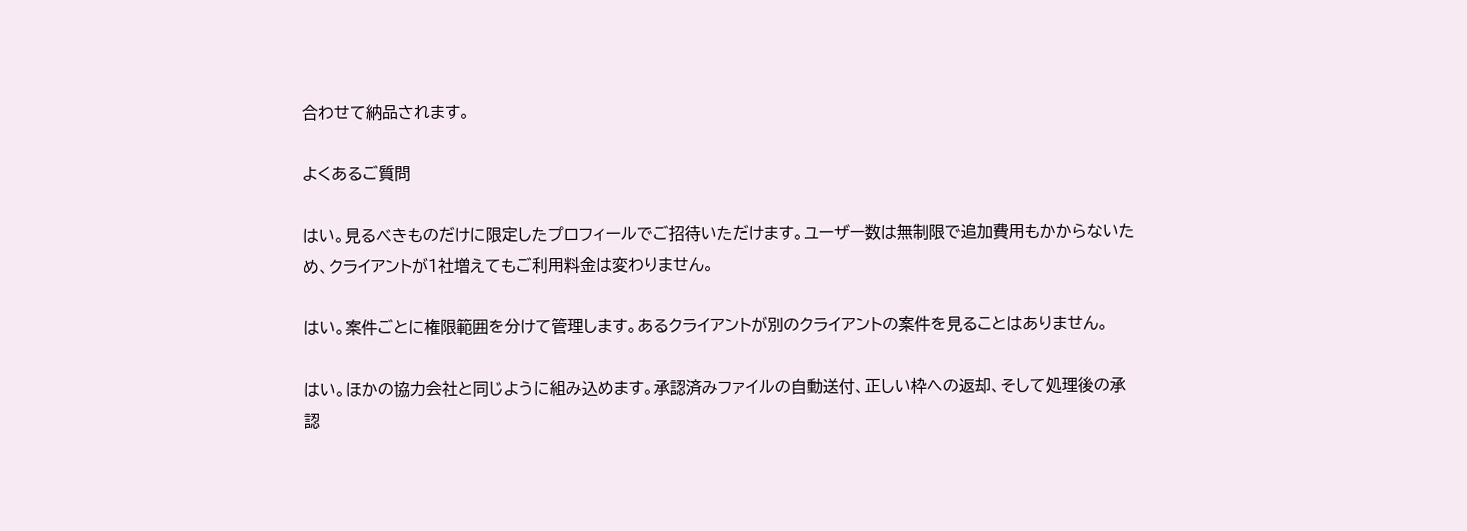合わせて納品されます。

よくあるご質問

はい。見るべきものだけに限定したプロフィールでご招待いただけます。ユーザー数は無制限で追加費用もかからないため、クライアントが1社増えてもご利用料金は変わりません。

はい。案件ごとに権限範囲を分けて管理します。あるクライアントが別のクライアントの案件を見ることはありません。

はい。ほかの協力会社と同じように組み込めます。承認済みファイルの自動送付、正しい枠への返却、そして処理後の承認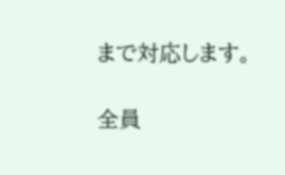まで対応します。

全員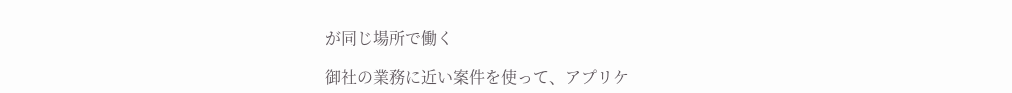が同じ場所で働く

御社の業務に近い案件を使って、アプリケ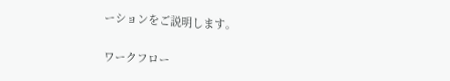ーションをご説明します。

ワークフロー